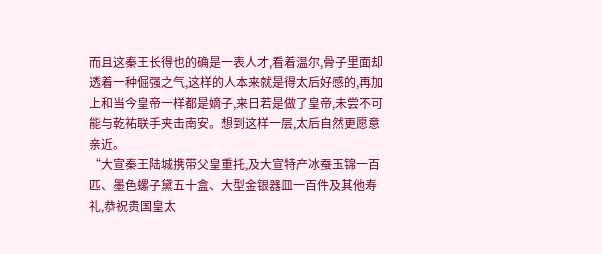而且这秦王长得也的确是一表人才,看着温尔,骨子里面却透着一种倔强之气,这样的人本来就是得太后好感的,再加上和当今皇帝一样都是嫡子,来日若是做了皇帝,未尝不可能与乾祐联手夹击南安。想到这样一层,太后自然更愿意亲近。
“大宣秦王陆城携带父皇重托,及大宣特产冰蚕玉锦一百匹、墨色螺子黛五十盒、大型金银器皿一百件及其他寿礼,恭祝贵国皇太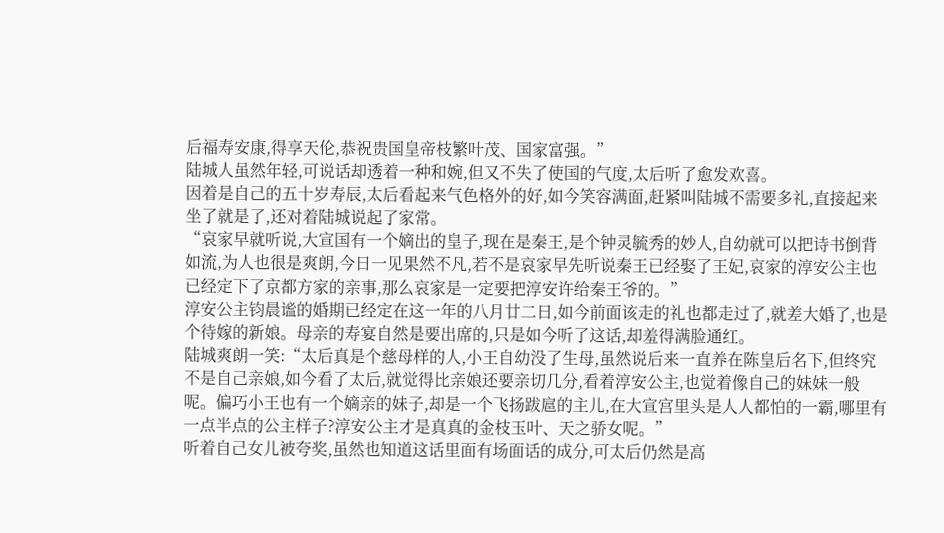后福寿安康,得享天伦,恭祝贵国皇帝枝繁叶茂、国家富强。”
陆城人虽然年轻,可说话却透着一种和婉,但又不失了使国的气度,太后听了愈发欢喜。
因着是自己的五十岁寿辰,太后看起来气色格外的好,如今笑容满面,赶紧叫陆城不需要多礼,直接起来坐了就是了,还对着陆城说起了家常。
“哀家早就听说,大宣国有一个嫡出的皇子,现在是秦王,是个钟灵毓秀的妙人,自幼就可以把诗书倒背如流,为人也很是爽朗,今日一见果然不凡,若不是哀家早先听说秦王已经娶了王妃,哀家的淳安公主也已经定下了京都方家的亲事,那么哀家是一定要把淳安许给秦王爷的。”
淳安公主钧晨谧的婚期已经定在这一年的八月廿二日,如今前面该走的礼也都走过了,就差大婚了,也是个待嫁的新娘。母亲的寿宴自然是要出席的,只是如今听了这话,却羞得满脸通红。
陆城爽朗一笑:“太后真是个慈母样的人,小王自幼没了生母,虽然说后来一直养在陈皇后名下,但终究不是自己亲娘,如今看了太后,就觉得比亲娘还要亲切几分,看着淳安公主,也觉着像自己的妹妹一般呢。偏巧小王也有一个嫡亲的妹子,却是一个飞扬跋扈的主儿,在大宣宫里头是人人都怕的一霸,哪里有一点半点的公主样子?淳安公主才是真真的金枝玉叶、天之骄女呢。”
听着自己女儿被夸奖,虽然也知道这话里面有场面话的成分,可太后仍然是高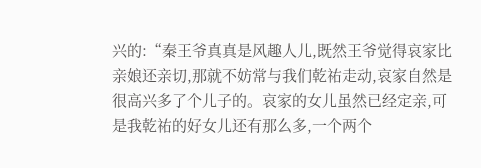兴的:“秦王爷真真是风趣人儿,既然王爷觉得哀家比亲娘还亲切,那就不妨常与我们乾祐走动,哀家自然是很高兴多了个儿子的。哀家的女儿虽然已经定亲,可是我乾祐的好女儿还有那么多,一个两个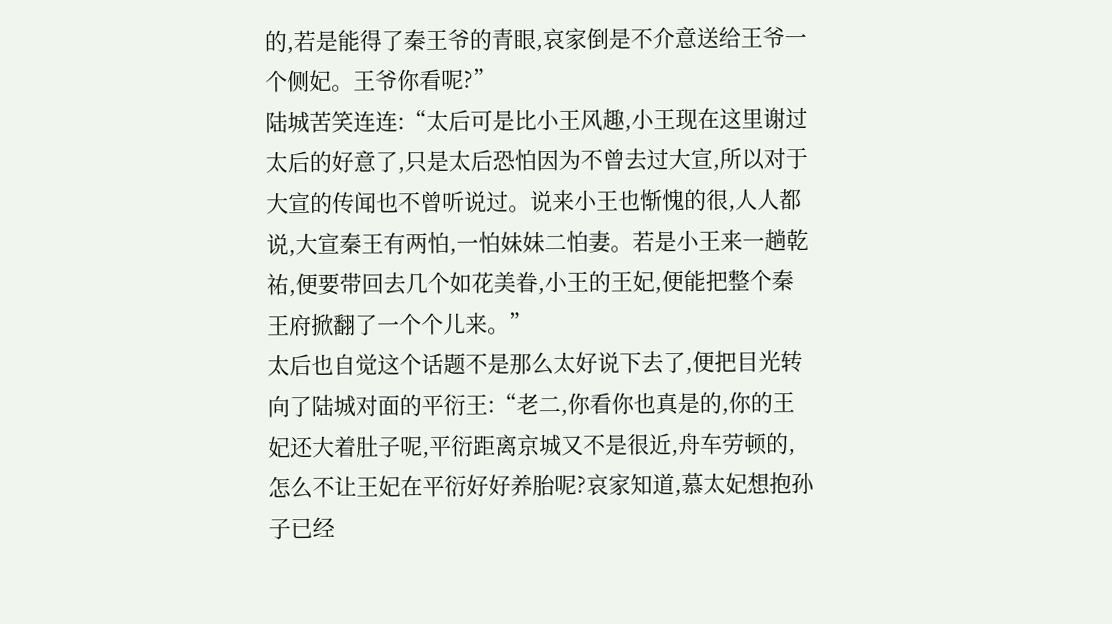的,若是能得了秦王爷的青眼,哀家倒是不介意送给王爷一个侧妃。王爷你看呢?”
陆城苦笑连连:“太后可是比小王风趣,小王现在这里谢过太后的好意了,只是太后恐怕因为不曾去过大宣,所以对于大宣的传闻也不曾听说过。说来小王也惭愧的很,人人都说,大宣秦王有两怕,一怕妹妹二怕妻。若是小王来一趟乾祐,便要带回去几个如花美眷,小王的王妃,便能把整个秦王府掀翻了一个个儿来。”
太后也自觉这个话题不是那么太好说下去了,便把目光转向了陆城对面的平衍王:“老二,你看你也真是的,你的王妃还大着肚子呢,平衍距离京城又不是很近,舟车劳顿的,怎么不让王妃在平衍好好养胎呢?哀家知道,慕太妃想抱孙子已经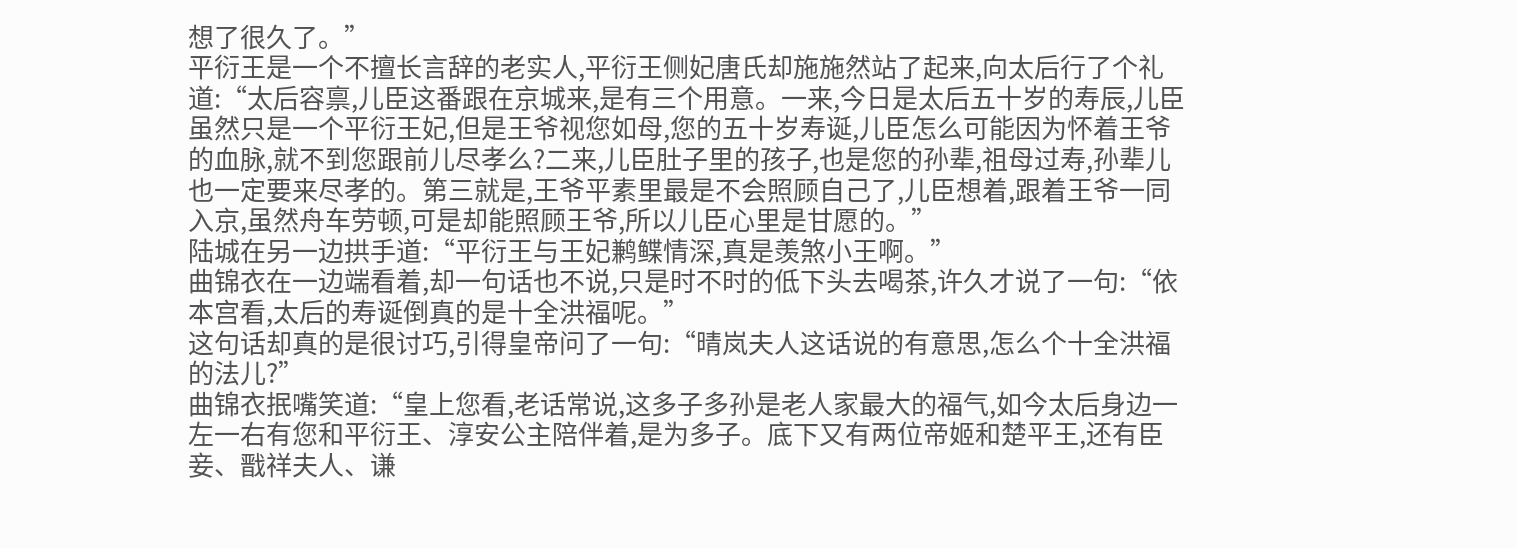想了很久了。”
平衍王是一个不擅长言辞的老实人,平衍王侧妃唐氏却施施然站了起来,向太后行了个礼道:“太后容禀,儿臣这番跟在京城来,是有三个用意。一来,今日是太后五十岁的寿辰,儿臣虽然只是一个平衍王妃,但是王爷视您如母,您的五十岁寿诞,儿臣怎么可能因为怀着王爷的血脉,就不到您跟前儿尽孝么?二来,儿臣肚子里的孩子,也是您的孙辈,祖母过寿,孙辈儿也一定要来尽孝的。第三就是,王爷平素里最是不会照顾自己了,儿臣想着,跟着王爷一同入京,虽然舟车劳顿,可是却能照顾王爷,所以儿臣心里是甘愿的。”
陆城在另一边拱手道:“平衍王与王妃鹣鲽情深,真是羡煞小王啊。”
曲锦衣在一边端看着,却一句话也不说,只是时不时的低下头去喝茶,许久才说了一句:“依本宫看,太后的寿诞倒真的是十全洪福呢。”
这句话却真的是很讨巧,引得皇帝问了一句:“晴岚夫人这话说的有意思,怎么个十全洪福的法儿?”
曲锦衣抿嘴笑道:“皇上您看,老话常说,这多子多孙是老人家最大的福气,如今太后身边一左一右有您和平衍王、淳安公主陪伴着,是为多子。底下又有两位帝姬和楚平王,还有臣妾、戬祥夫人、谦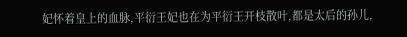妃怀着皇上的血脉,平衍王妃也在为平衍王开枝散叶,都是太后的孙儿,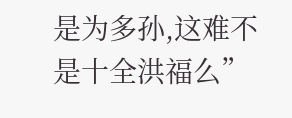是为多孙,这难不是十全洪福么”